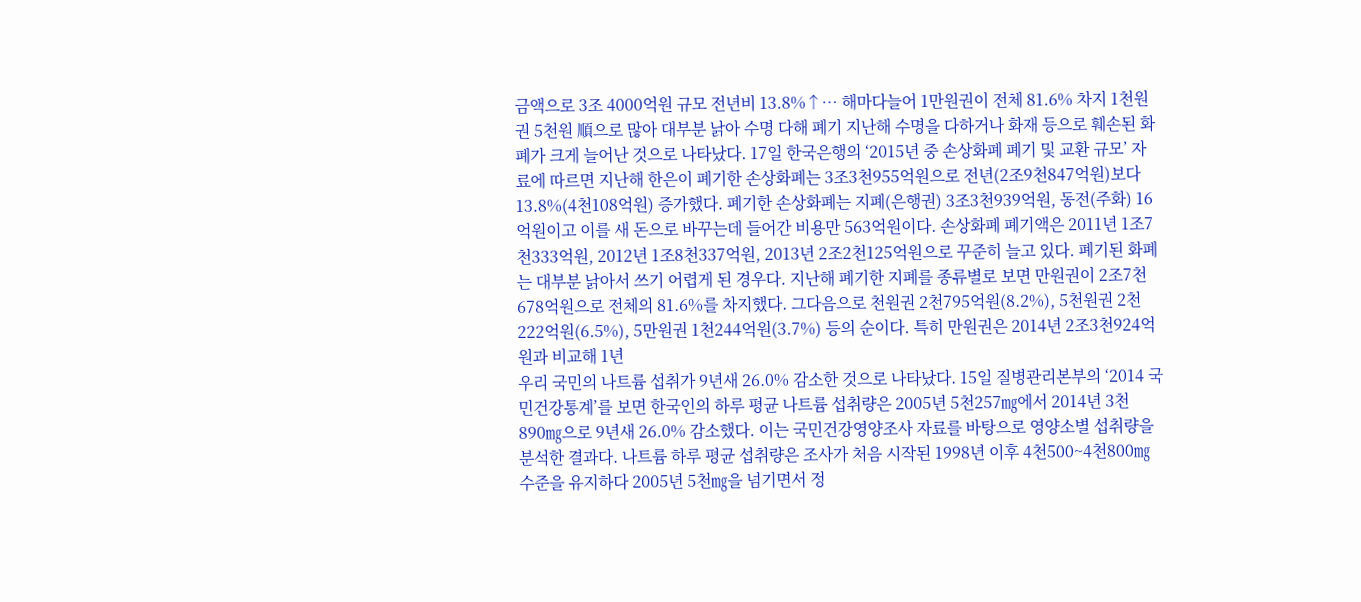금액으로 3조 4000억원 규모 전년비 13.8%↑… 해마다늘어 1만원권이 전체 81.6% 차지 1천원권 5천원 順으로 많아 대부분 낡아 수명 다해 폐기 지난해 수명을 다하거나 화재 등으로 훼손된 화폐가 크게 늘어난 것으로 나타났다. 17일 한국은행의 ‘2015년 중 손상화폐 폐기 및 교환 규모’ 자료에 따르면 지난해 한은이 폐기한 손상화폐는 3조3천955억원으로 전년(2조9천847억원)보다 13.8%(4천108억원) 증가했다. 폐기한 손상화폐는 지폐(은행권) 3조3천939억원, 동전(주화) 16억원이고 이를 새 돈으로 바꾸는데 들어간 비용만 563억원이다. 손상화폐 폐기액은 2011년 1조7천333억원, 2012년 1조8천337억원, 2013년 2조2천125억원으로 꾸준히 늘고 있다. 폐기된 화폐는 대부분 낡아서 쓰기 어렵게 된 경우다. 지난해 폐기한 지폐를 종류별로 보면 만원권이 2조7천678억원으로 전체의 81.6%를 차지했다. 그다음으로 천원권 2천795억원(8.2%), 5천원권 2천222억원(6.5%), 5만원권 1천244억원(3.7%) 등의 순이다. 특히 만원권은 2014년 2조3천924억원과 비교해 1년
우리 국민의 나트륨 섭취가 9년새 26.0% 감소한 것으로 나타났다. 15일 질병관리본부의 ‘2014 국민건강통계’를 보면 한국인의 하루 평균 나트륨 섭취량은 2005년 5천257㎎에서 2014년 3천890㎎으로 9년새 26.0% 감소했다. 이는 국민건강영양조사 자료를 바탕으로 영양소별 섭취량을 분석한 결과다. 나트륨 하루 평균 섭취량은 조사가 처음 시작된 1998년 이후 4천500~4천800㎎ 수준을 유지하다 2005년 5천㎎을 넘기면서 정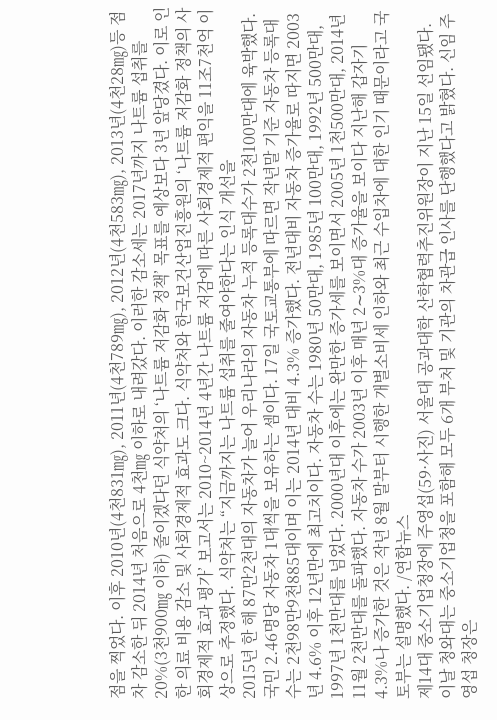점을 찍었다. 이후 2010년(4천831㎎), 2011년(4천789㎎), 2012년(4천583㎎), 2013년(4천28㎎)등 점차 감소한 뒤 2014년 처음으로 4천㎎ 이하로 내려갔다. 이러한 감소세는 2017년까지 나트륨 섭취를 20%(3천900㎎ 이하) 줄이겠다던 식약처의 ‘나트륨 저감화 정책’ 목표를 예상보다 3년 앞당겼다. 이로 인한 의료 비용 감소 및 사회경제적 효과도 크다. 식약처와 한국보건산업진흥원의 ‘나트륨 저감화 정책의 사회경제적 효과 평가’ 보고서는 2010~2014년 4년간 나트륨 저감에 따른 사회경제적 편익을 11조7천억 이상으로 추정했다. 식약처는 “지금까지는 나트륨 섭취를 줄여야한다는 인식 개선을
2015년 한 해 87만2천대의 자동차가 늘어 우리나라의 자동차 누적 등록대수가 2천100만대에 육박했다. 국민 2.46명당 자동차 1대씩을 보유하는 셈이다. 17일 국토교통부에 따르면 작년말 기준 자동차 등록대수는 2천98만9천885대이며 이는 2014년 대비 4.3% 증가했다. 전년대비 자동차 증가율로 따지면 2003년 4.6% 이후 12년만에 최고치이다. 자동차 수는 1980년 50만대, 1985년 100만대, 1992년 500만대, 1997년 1천만대를 넘었다. 2000년대 이후에는 완만한 증가세를 보이면서 2005년 1천500만대, 2014년 11월 2천만대를 돌파했다. 자동차 수가 2003년 이후 매년 2∼3%대 증가율을 보이다 지난해 갑자기 4.3%나 증가한 것은 작년 8월 말부터 시행한 개별소비세 인하와 최근 수입차에 대한 인기 때문이라고 국토부는 설명했다. /연합뉴스
제14대 중소기업청장에 주영섭(59·사진) 서울대 공과대학 산학협력추진위원장이 지난 15일 선임됐다. 이날 청와대는 중소기업청을 포함해 모두 6개 부처 및 기관의 차관급 인사를 단행했다고 밝혔다. 신임 주영섭 청장은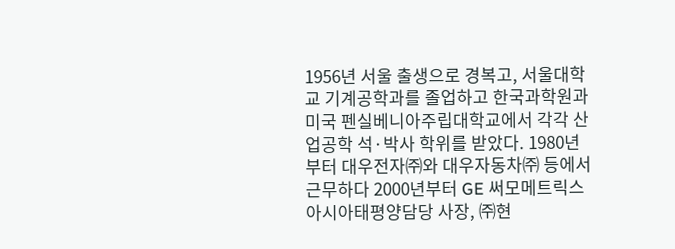1956년 서울 출생으로 경복고, 서울대학교 기계공학과를 졸업하고 한국과학원과 미국 펜실베니아주립대학교에서 각각 산업공학 석·박사 학위를 받았다. 1980년부터 대우전자㈜와 대우자동차㈜ 등에서 근무하다 2000년부터 GE 써모메트릭스 아시아태평양담당 사장, ㈜현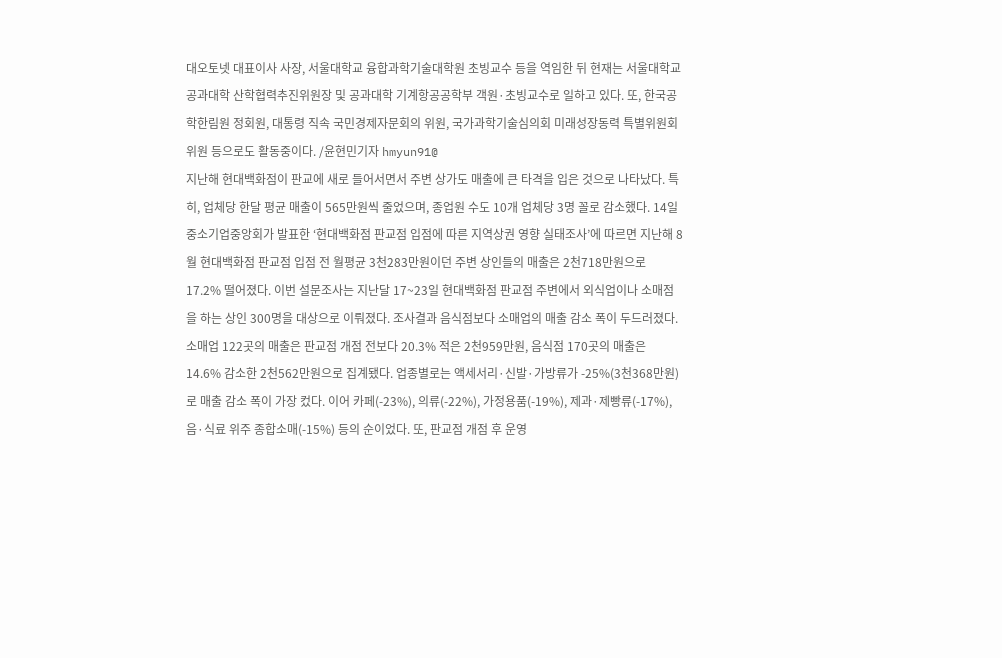대오토넷 대표이사 사장, 서울대학교 융합과학기술대학원 초빙교수 등을 역임한 뒤 현재는 서울대학교 공과대학 산학협력추진위원장 및 공과대학 기계항공공학부 객원·초빙교수로 일하고 있다. 또, 한국공학한림원 정회원, 대통령 직속 국민경제자문회의 위원, 국가과학기술심의회 미래성장동력 특별위원회 위원 등으로도 활동중이다. /윤현민기자 hmyun91@
지난해 현대백화점이 판교에 새로 들어서면서 주변 상가도 매출에 큰 타격을 입은 것으로 나타났다. 특히, 업체당 한달 평균 매출이 565만원씩 줄었으며, 종업원 수도 10개 업체당 3명 꼴로 감소했다. 14일 중소기업중앙회가 발표한 ‘현대백화점 판교점 입점에 따른 지역상권 영향 실태조사’에 따르면 지난해 8월 현대백화점 판교점 입점 전 월평균 3천283만원이던 주변 상인들의 매출은 2천718만원으로 17.2% 떨어졌다. 이번 설문조사는 지난달 17~23일 현대백화점 판교점 주변에서 외식업이나 소매점을 하는 상인 300명을 대상으로 이뤄졌다. 조사결과 음식점보다 소매업의 매출 감소 폭이 두드러졌다. 소매업 122곳의 매출은 판교점 개점 전보다 20.3% 적은 2천959만원, 음식점 170곳의 매출은 14.6% 감소한 2천562만원으로 집계됐다. 업종별로는 액세서리·신발·가방류가 -25%(3천368만원)로 매출 감소 폭이 가장 컸다. 이어 카페(-23%), 의류(-22%), 가정용품(-19%), 제과·제빵류(-17%), 음·식료 위주 종합소매(-15%) 등의 순이었다. 또, 판교점 개점 후 운영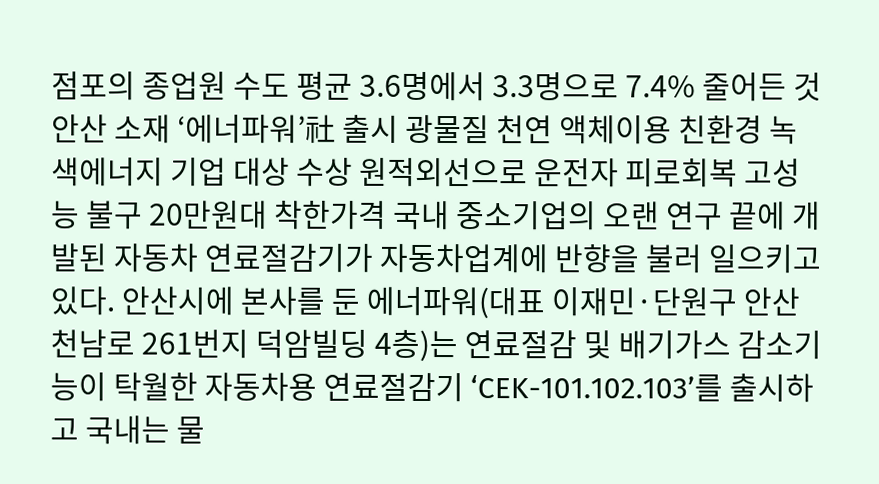점포의 종업원 수도 평균 3.6명에서 3.3명으로 7.4% 줄어든 것
안산 소재 ‘에너파워’社 출시 광물질 천연 액체이용 친환경 녹색에너지 기업 대상 수상 원적외선으로 운전자 피로회복 고성능 불구 20만원대 착한가격 국내 중소기업의 오랜 연구 끝에 개발된 자동차 연료절감기가 자동차업계에 반향을 불러 일으키고 있다. 안산시에 본사를 둔 에너파워(대표 이재민·단원구 안산천남로 261번지 덕암빌딩 4층)는 연료절감 및 배기가스 감소기능이 탁월한 자동차용 연료절감기 ‘CEK-101.102.103’를 출시하고 국내는 물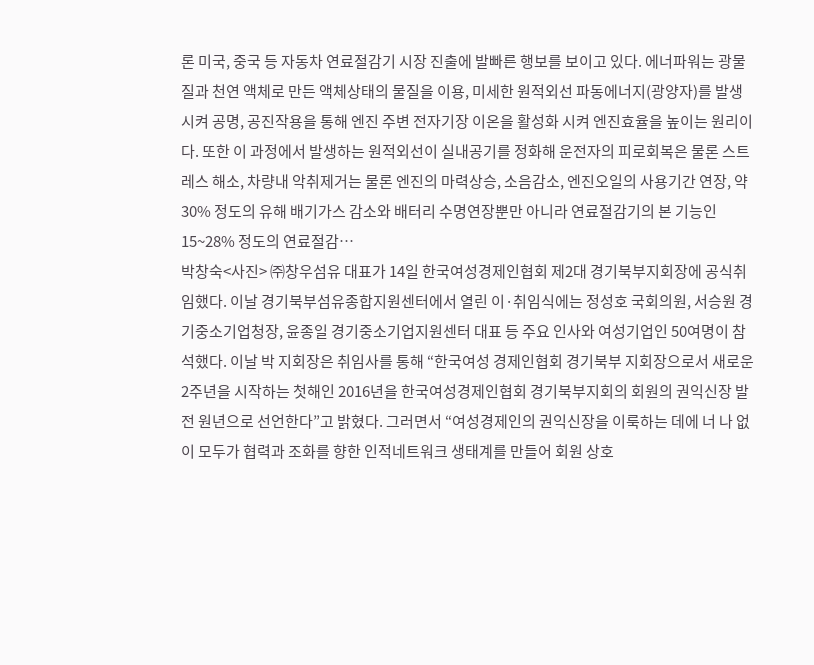론 미국, 중국 등 자동차 연료절감기 시장 진출에 발빠른 행보를 보이고 있다. 에너파워는 광물질과 천연 액체로 만든 액체상태의 물질을 이용, 미세한 원적외선 파동에너지(광양자)를 발생시켜 공명, 공진작용을 통해 엔진 주변 전자기장 이온을 활성화 시켜 엔진효율을 높이는 원리이다. 또한 이 과정에서 발생하는 원적외선이 실내공기를 정화해 운전자의 피로회복은 물론 스트레스 해소, 차량내 악취제거는 물론 엔진의 마력상승, 소음감소, 엔진오일의 사용기간 연장, 약 30% 정도의 유해 배기가스 감소와 배터리 수명연장뿐만 아니라 연료절감기의 본 기능인 15~28% 정도의 연료절감…
박창숙<사진> ㈜창우섬유 대표가 14일 한국여성경제인협회 제2대 경기북부지회장에 공식취임했다. 이날 경기북부섬유종합지원센터에서 열린 이·취임식에는 정성호 국회의원, 서승원 경기중소기업청장, 윤종일 경기중소기업지원센터 대표 등 주요 인사와 여성기업인 50여명이 참석했다. 이날 박 지회장은 취임사를 통해 “한국여성 경제인협회 경기북부 지회장으로서 새로운 2주년을 시작하는 첫해인 2016년을 한국여성경제인협회 경기북부지회의 회원의 권익신장 발전 원년으로 선언한다”고 밝혔다. 그러면서 “여성경제인의 권익신장을 이룩하는 데에 너 나 없이 모두가 협력과 조화를 향한 인적네트워크 생태계를 만들어 회원 상호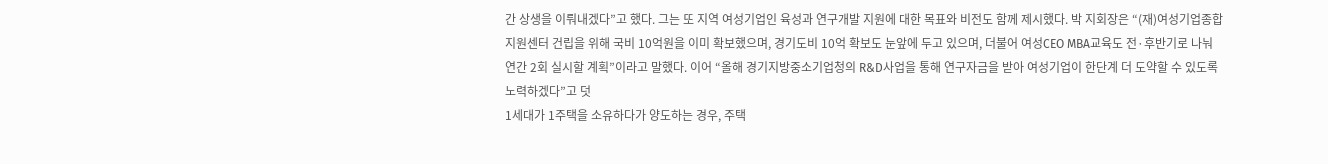간 상생을 이뤄내겠다”고 했다. 그는 또 지역 여성기업인 육성과 연구개발 지원에 대한 목표와 비전도 함께 제시했다. 박 지회장은 “(재)여성기업종합지원센터 건립을 위해 국비 10억원을 이미 확보했으며, 경기도비 10억 확보도 눈앞에 두고 있으며, 더불어 여성CEO MBA교육도 전·후반기로 나눠 연간 2회 실시할 계획”이라고 말했다. 이어 “올해 경기지방중소기업청의 R&D사업을 통해 연구자금을 받아 여성기업이 한단계 더 도약할 수 있도록 노력하겠다”고 덧
1세대가 1주택을 소유하다가 양도하는 경우, 주택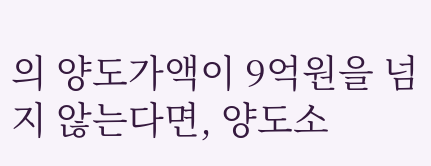의 양도가액이 9억원을 넘지 않는다면, 양도소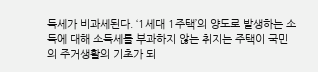득세가 비과세된다. ‘1세대 1주택’의 양도로 발생하는 소득에 대해 소득세를 부과하지 않는 취지는 주택이 국민의 주거생활의 기초가 되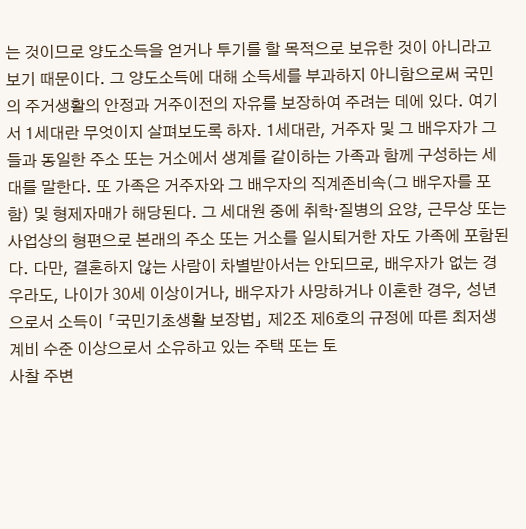는 것이므로 양도소득을 얻거나 투기를 할 목적으로 보유한 것이 아니라고 보기 때문이다. 그 양도소득에 대해 소득세를 부과하지 아니함으로써 국민의 주거생활의 안정과 거주이전의 자유를 보장하여 주려는 데에 있다. 여기서 1세대란 무엇이지 살펴보도록 하자. 1세대란, 거주자 및 그 배우자가 그들과 동일한 주소 또는 거소에서 생계를 같이하는 가족과 함께 구성하는 세대를 말한다. 또 가족은 거주자와 그 배우자의 직계존비속(그 배우자를 포함) 및 형제자매가 해당된다. 그 세대원 중에 취학·질병의 요양, 근무상 또는 사업상의 형편으로 본래의 주소 또는 거소를 일시퇴거한 자도 가족에 포함된다. 다만, 결혼하지 않는 사람이 차별받아서는 안되므로, 배우자가 없는 경우라도, 나이가 30세 이상이거나, 배우자가 사망하거나 이혼한 경우, 성년으로서 소득이 「국민기초생활 보장법」 제2조 제6호의 규정에 따른 최저생계비 수준 이상으로서 소유하고 있는 주택 또는 토
사찰 주변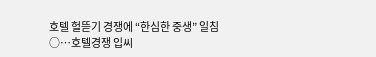호텔 헐뜯기 경쟁에 “한심한 중생” 일침 ○…호텔경쟁 입씨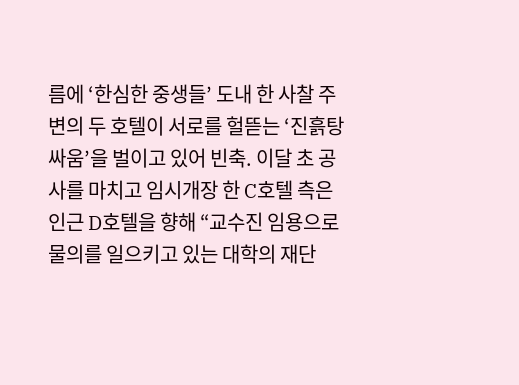름에 ‘한심한 중생들’ 도내 한 사찰 주변의 두 호텔이 서로를 헐뜯는 ‘진흙탕 싸움’을 벌이고 있어 빈축. 이달 초 공사를 마치고 임시개장 한 C호텔 측은 인근 D호텔을 향해 “교수진 임용으로 물의를 일으키고 있는 대학의 재단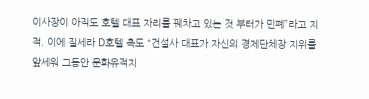이사장이 아직도 호텔 대표 자리를 꿰차고 있는 것 부터가 민폐”라고 지적. 이에 질세라 D호텔 측도 “건설사 대표가 자신의 경제단체장 지위를 앞세워 그동안 문화유적지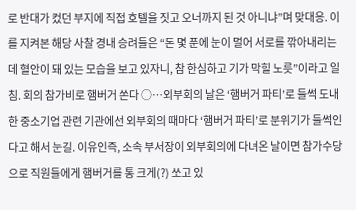로 반대가 컸던 부지에 직접 호텔을 짓고 오너까지 된 것 아니냐”며 맞대응. 이를 지켜본 해당 사찰 경내 승려들은 “돈 몇 푼에 눈이 멀어 서로를 깎아내리는데 혈안이 돼 있는 모습을 보고 있자니, 참 한심하고 기가 막힐 노릇”이라고 일침. 회의 참가비로 햄버거 쏜다 ○…외부회의 날은 ‘햄버거 파티’로 들썩 도내 한 중소기업 관련 기관에선 외부회의 때마다 ‘햄버거 파티’로 분위기가 들썩인다고 해서 눈길. 이유인즉, 소속 부서장이 외부회의에 다녀온 날이면 참가수당으로 직원들에게 햄버거를 통 크게(?) 쏘고 있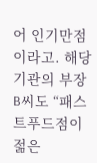어 인기만점이라고. 해당기관의 부장 B씨도 “패스트푸드점이 젊은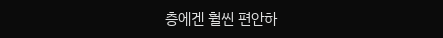층에겐 훨씬 편안하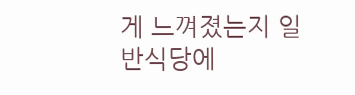게 느껴졌는지 일반식당에